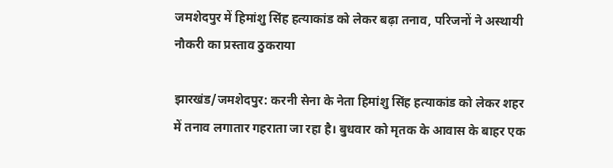जमशेदपुर में हिमांशु सिंह हत्याकांड को लेकर बढ़ा तनाव, परिजनों ने अस्थायी नौकरी का प्रस्ताव ठुकराया

झारखंड/जमशेदपुर: करनी सेना के नेता हिमांशु सिंह हत्याकांड को लेकर शहर में तनाव लगातार गहराता जा रहा है। बुधवार को मृतक के आवास के बाहर एक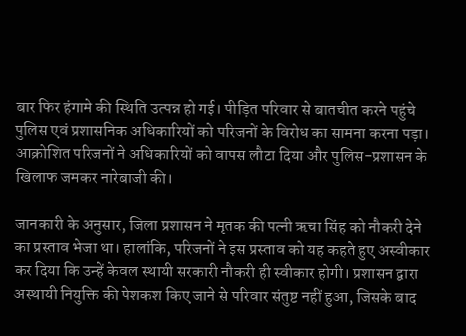बार फिर हंगामे की स्थिति उत्पन्न हो गई। पीड़ित परिवार से बातचीत करने पहुंचे पुलिस एवं प्रशासनिक अधिकारियों को परिजनों के विरोध का सामना करना पड़ा। आक्रोशित परिजनों ने अधिकारियों को वापस लौटा दिया और पुलिस-प्रशासन के खिलाफ जमकर नारेबाजी की।

जानकारी के अनुसार, जिला प्रशासन ने मृतक की पत्नी ऋचा सिंह को नौकरी देने का प्रस्ताव भेजा था। हालांकि, परिजनों ने इस प्रस्ताव को यह कहते हुए अस्वीकार कर दिया कि उन्हें केवल स्थायी सरकारी नौकरी ही स्वीकार होगी। प्रशासन द्वारा अस्थायी नियुक्ति की पेशकश किए जाने से परिवार संतुष्ट नहीं हुआ, जिसके बाद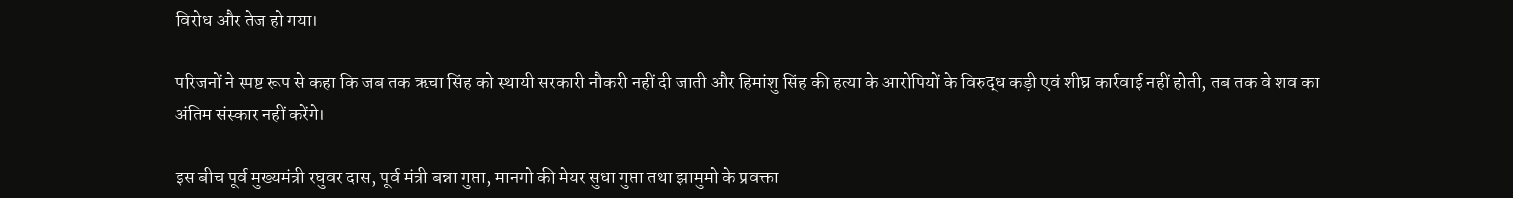विरोध और तेज हो गया।

परिजनों ने स्पष्ट रूप से कहा कि जब तक ऋचा सिंह को स्थायी सरकारी नौकरी नहीं दी जाती और हिमांशु सिंह की हत्या के आरोपियों के विरुद्ध कड़ी एवं शीघ्र कार्रवाई नहीं होती, तब तक वे शव का अंतिम संस्कार नहीं करेंगे।

इस बीच पूर्व मुख्यमंत्री रघुवर दास, पूर्व मंत्री बन्ना गुप्ता, मानगो की मेयर सुधा गुप्ता तथा झामुमो के प्रवक्ता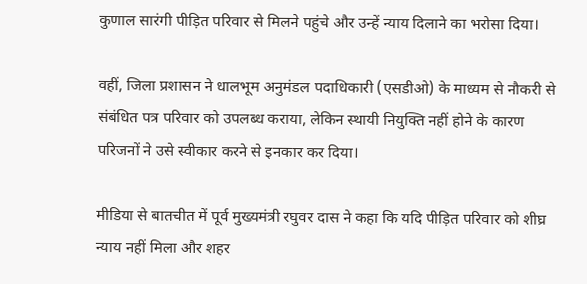कुणाल सारंगी पीड़ित परिवार से मिलने पहुंचे और उन्हें न्याय दिलाने का भरोसा दिया।

वहीं, जिला प्रशासन ने धालभूम अनुमंडल पदाधिकारी (एसडीओ) के माध्यम से नौकरी से संबंधित पत्र परिवार को उपलब्ध कराया, लेकिन स्थायी नियुक्ति नहीं होने के कारण परिजनों ने उसे स्वीकार करने से इनकार कर दिया।

मीडिया से बातचीत में पूर्व मुख्यमंत्री रघुवर दास ने कहा कि यदि पीड़ित परिवार को शीघ्र न्याय नहीं मिला और शहर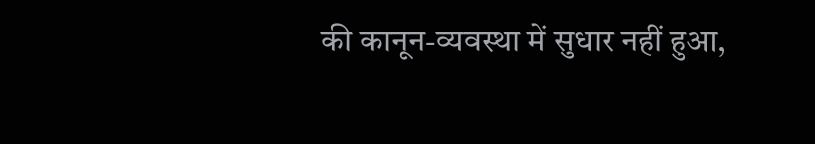की कानून-व्यवस्था में सुधार नहीं हुआ,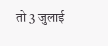तो 3 जुलाई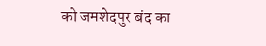को जमशेदपुर बंद का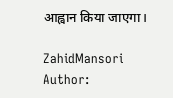आह्वान किया जाएगा।

ZahidMansori
Author: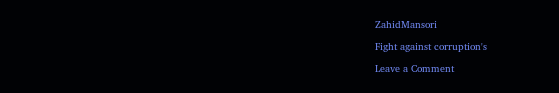ZahidMansori

Fight against corruption's

Leave a Comment